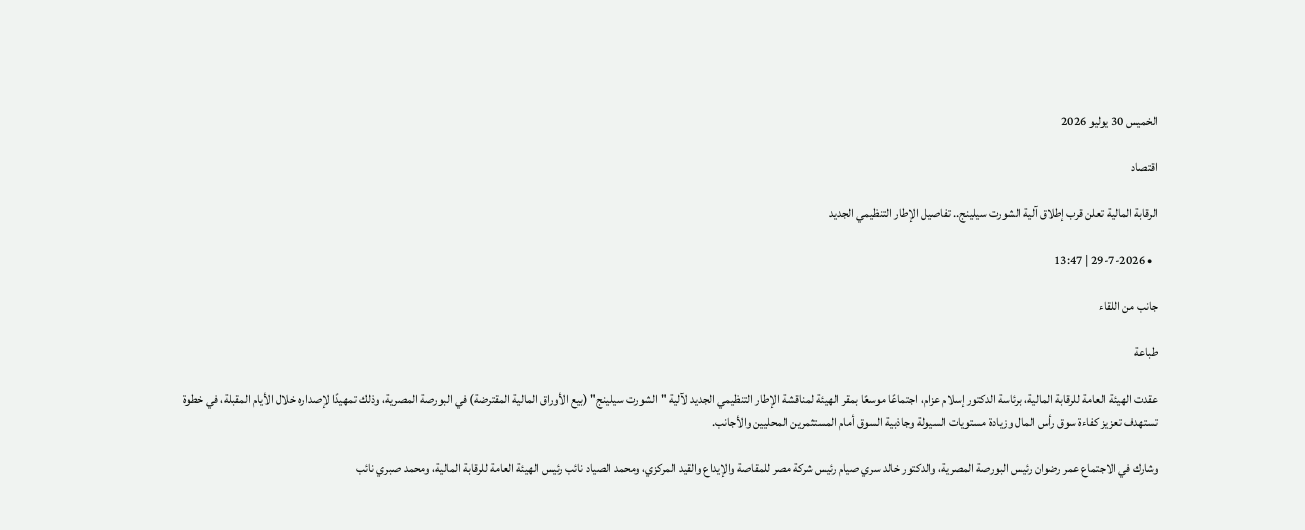الخميس 30 يوليو 2026

اقتصاد

الرقابة المالية تعلن قرب إطلاق آلية الشورت سيلينج.. تفاصيل الإطار التنظيمي الجديد

  • 29-7-2026 | 13:47

جانب من اللقاء

طباعة

عقدت الهيئة العامة للرقابة المالية، برئاسة الدكتور إسلام عزام، اجتماعًا موسعًا بمقر الهيئة لمناقشة الإطار التنظيمي الجديد لآلية "الشورت سيلينج" (بيع الأوراق المالية المقترضة) في البورصة المصرية، وذلك تمهيدًا لإصداره خلال الأيام المقبلة، في خطوة تستهدف تعزيز كفاءة سوق رأس المال وزيادة مستويات السيولة وجاذبية السوق أمام المستثمرين المحليين والأجانب.

وشارك في الاجتماع عمر رضوان رئيس البورصة المصرية، والدكتور خالد سري صيام رئيس شركة مصر للمقاصة والإيداع والقيد المركزي، ومحمد الصياد نائب رئيس الهيئة العامة للرقابة المالية، ومحمد صبري نائب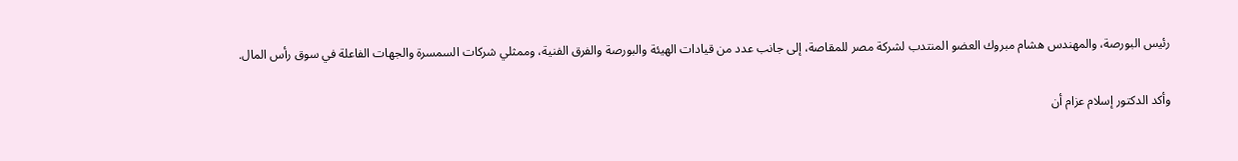رئيس البورصة، والمهندس هشام مبروك العضو المنتدب لشركة مصر للمقاصة، إلى جانب عدد من قيادات الهيئة والبورصة والفرق الفنية، وممثلي شركات السمسرة والجهات الفاعلة في سوق رأس المال.

وأكد الدكتور إسلام عزام أن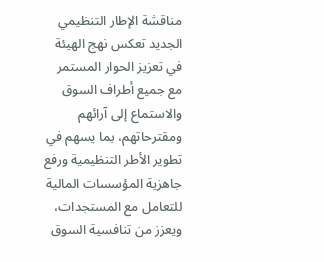مناقشة الإطار التنظيمي الجديد تعكس نهج الهيئة في تعزيز الحوار المستمر مع جميع أطراف السوق والاستماع إلى آرائهم ومقترحاتهم، بما يسهم في تطوير الأطر التنظيمية ورفع جاهزية المؤسسات المالية للتعامل مع المستجدات، ويعزز من تنافسية السوق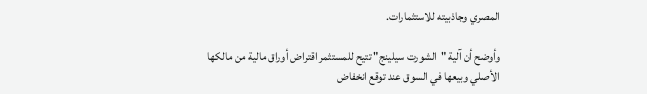المصري وجاذبيته للاستثمارات.

وأوضح أن آلية "الشورت سيلينج" تتيح للمستثمر اقتراض أوراق مالية من مالكها الأصلي وبيعها في السوق عند توقع انخفاض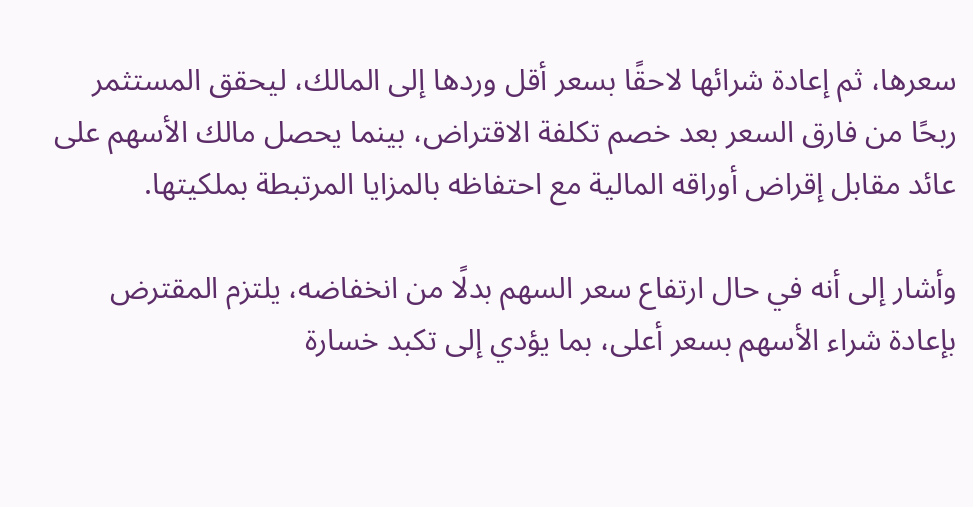سعرها، ثم إعادة شرائها لاحقًا بسعر أقل وردها إلى المالك، ليحقق المستثمر ربحًا من فارق السعر بعد خصم تكلفة الاقتراض، بينما يحصل مالك الأسهم على عائد مقابل إقراض أوراقه المالية مع احتفاظه بالمزايا المرتبطة بملكيتها.

وأشار إلى أنه في حال ارتفاع سعر السهم بدلًا من انخفاضه، يلتزم المقترض بإعادة شراء الأسهم بسعر أعلى، بما يؤدي إلى تكبد خسارة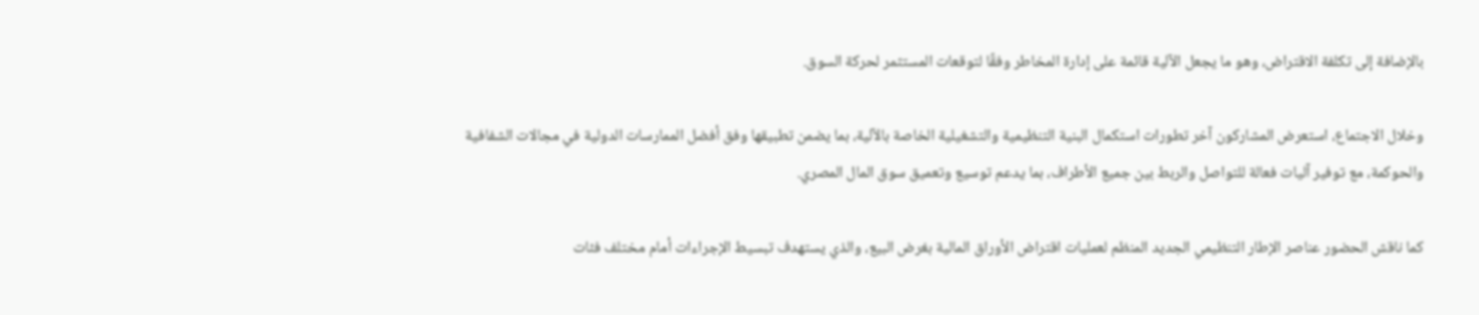بالإضافة إلى تكلفة الاقتراض، وهو ما يجعل الآلية قائمة على إدارة المخاطر وفقًا لتوقعات المستثمر لحركة السوق.

وخلال الاجتماع، استعرض المشاركون آخر تطورات استكمال البنية التنظيمية والتشغيلية الخاصة بالآلية، بما يضمن تطبيقها وفق أفضل الممارسات الدولية في مجالات الشفافية والحوكمة، مع توفير آليات فعالة للتواصل والربط بين جميع الأطراف، بما يدعم توسيع وتعميق سوق المال المصري.

كما ناقش الحضور عناصر الإطار التنظيمي الجديد المنظم لعمليات اقتراض الأوراق المالية بغرض البيع، والذي يستهدف تبسيط الإجراءات أمام مختلف فئات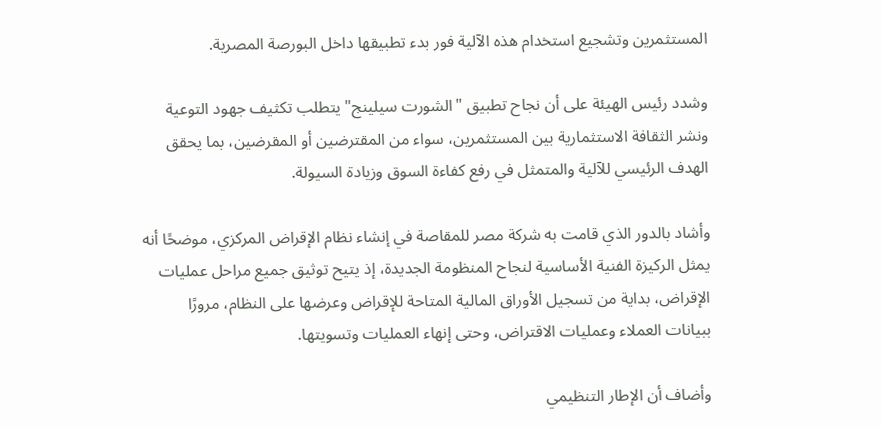المستثمرين وتشجيع استخدام هذه الآلية فور بدء تطبيقها داخل البورصة المصرية.

وشدد رئيس الهيئة على أن نجاح تطبيق "الشورت سيلينج" يتطلب تكثيف جهود التوعية ونشر الثقافة الاستثمارية بين المستثمرين، سواء من المقترضين أو المقرضين، بما يحقق الهدف الرئيسي للآلية والمتمثل في رفع كفاءة السوق وزيادة السيولة.

وأشاد بالدور الذي قامت به شركة مصر للمقاصة في إنشاء نظام الإقراض المركزي، موضحًا أنه يمثل الركيزة الفنية الأساسية لنجاح المنظومة الجديدة، إذ يتيح توثيق جميع مراحل عمليات الإقراض، بداية من تسجيل الأوراق المالية المتاحة للإقراض وعرضها على النظام، مرورًا ببيانات العملاء وعمليات الاقتراض، وحتى إنهاء العمليات وتسويتها.

وأضاف أن الإطار التنظيمي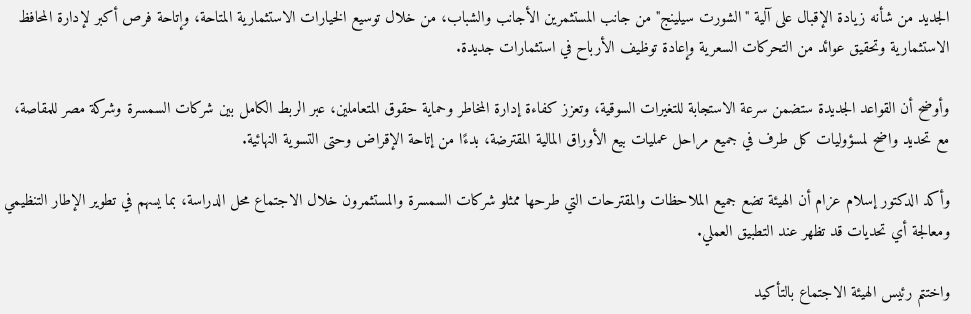الجديد من شأنه زيادة الإقبال على آلية "الشورت سيلينج" من جانب المستثمرين الأجانب والشباب، من خلال توسيع الخيارات الاستثمارية المتاحة، وإتاحة فرص أكبر لإدارة المحافظ الاستثمارية وتحقيق عوائد من التحركات السعرية وإعادة توظيف الأرباح في استثمارات جديدة.

وأوضح أن القواعد الجديدة ستضمن سرعة الاستجابة للتغيرات السوقية، وتعزز كفاءة إدارة المخاطر وحماية حقوق المتعاملين، عبر الربط الكامل بين شركات السمسرة وشركة مصر للمقاصة، مع تحديد واضح لمسؤوليات كل طرف في جميع مراحل عمليات بيع الأوراق المالية المقترضة، بدءًا من إتاحة الإقراض وحتى التسوية النهائية.

وأكد الدكتور إسلام عزام أن الهيئة تضع جميع الملاحظات والمقترحات التي طرحها ممثلو شركات السمسرة والمستثمرون خلال الاجتماع محل الدراسة، بما يسهم في تطوير الإطار التنظيمي ومعالجة أي تحديات قد تظهر عند التطبيق العملي.

واختتم رئيس الهيئة الاجتماع بالتأكيد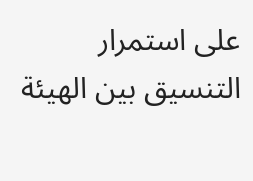على استمرار التنسيق بين الهيئة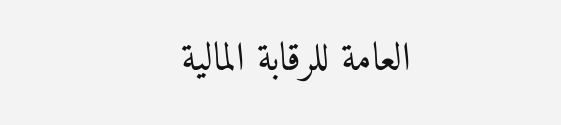العامة للرقابة المالية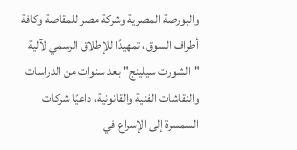والبورصة المصرية وشركة مصر للمقاصة وكافة أطراف السوق، تمهيدًا للإطلاق الرسمي لآلية "الشورت سيلينج" بعد سنوات من الدراسات والنقاشات الفنية والقانونية، داعيًا شركات السمسرة إلى الإسراع في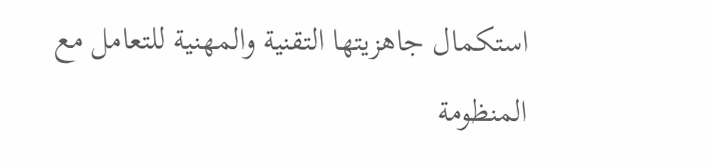استكمال جاهزيتها التقنية والمهنية للتعامل مع المنظومة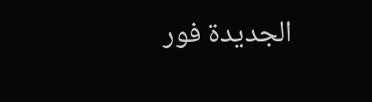الجديدة فور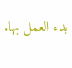بدء العمل بها.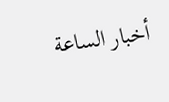أخبار الساعة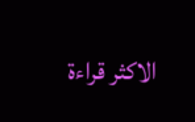الاكثر قراءة